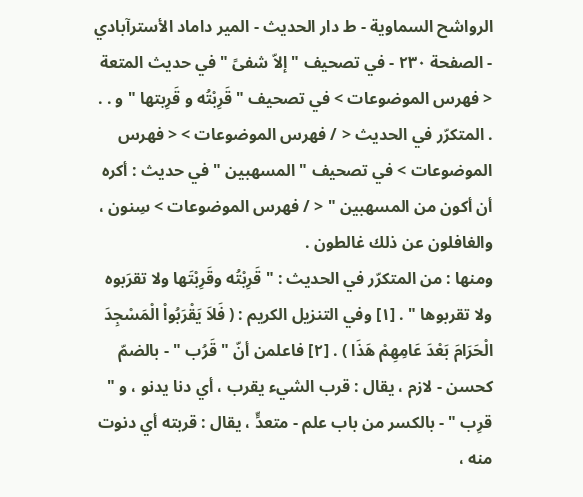الرواشح السماوية - ط دار الحدیث - المير داماد الأسترآبادي - الصفحة ٢٣٠ - في تصحيف " إلاّ شفىً " في حديث المتعة
< فهرس الموضوعات > في تصحيف " قَرِبْتُه و قَرِبتها " و . . . المتكرّر في الحديث < / فهرس الموضوعات > < فهرس الموضوعات > في تصحيف " المسهبين " في حديث : أكره أن أكون من المسهبين " < / فهرس الموضوعات > سِنون ، والغافلون عن ذلك غالطون .
ومنها : من المتكرّر في الحديث : " قَرِبْتُه وقَرِبْتَها ولا تقرَبوه ولا تقربوها " . [١] وفي التنزيل الكريم : ( فَلاَ يَقْرَبُواْ الْمَسْجِدَ الْحَرَامَ بَعْدَ عَامِهِمْ هَذَا ) . [٢] فاعلمن أنّ " قَرُب " - بالضمّ كحسن - لازم ، يقال : قرب الشيء يقرب ، أي دنا يدنو ، و " قرِب " - بالكسر من باب علم - متعدٍّ ، يقال : قربته أي دنوت منه ،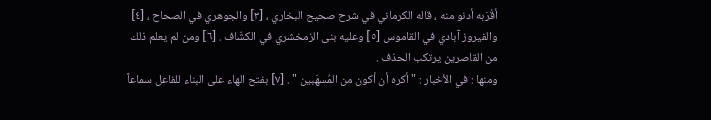أقْرَبه أدنو منه ، قاله الكرماني في شرح صحيح البخاري ، [٣] والجوهري في الصحاح ، [٤] والفيروز آبادي في القاموس [٥] وعليه بنى الزمخشري في الكشّاف . [٦] ومن لم يعلم ذلك من القاصرين يرتكب الحذف .
ومنها : في الأخبار : " أكره أن أكون من المُسهَبين " . [٧] بفتح الهاء على البناء للفاعل سماعاً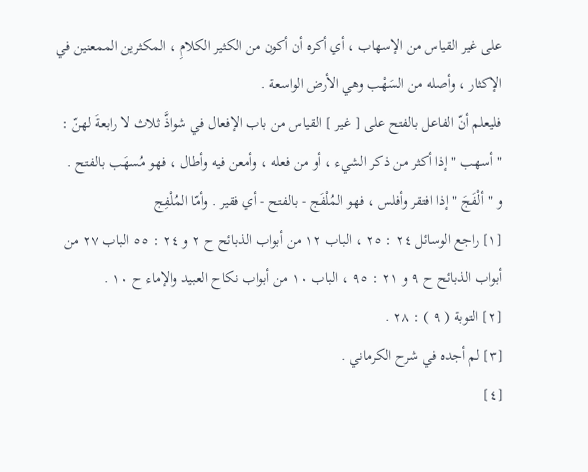على غير القياس من الإسهاب ، أي أكره أن أكون من الكثير الكلامِ ، المكثرين الممعنين في الإكثار ، وأصله من السَهْب وهي الأرض الواسعة .
فليعلم أنّ الفاعل بالفتح على [ غير ] القياس من باب الإفعال في شواذَّ ثلاث لا رابعةَ لهنّ :
" أسهب " إذا أكثر من ذكر الشيء ، أو من فعله ، وأمعن فيه وأطال ، فهو مُسهَب بالفتح .
و " ألْفَجَ " إذا افتقر وأفلس ، فهو المُلْفَج - بالفتح - أي فقير . وأمّا المُلْفِج
[١] راجع الوسائل ٢٤ : ٢٥ ، الباب ١٢ من أبواب الذبائح ح ٢ و ٢٤ : ٥٥ الباب ٢٧ من أبواب الذبائح ح ٩ و ٢١ : ٩٥ ، الباب ١٠ من أبواب نكاح العبيد والإماء ح ١٠ .
[٢] التوبة ( ٩ ) : ٢٨ .
[٣] لم أجده في شرح الكرماني .
[٤]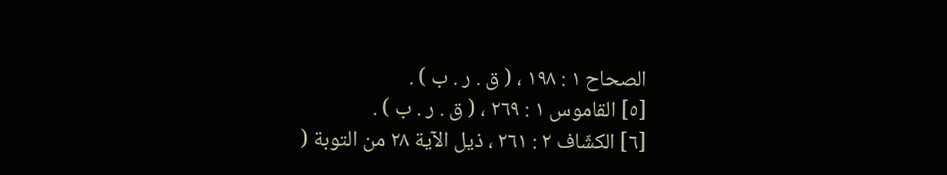الصحاح ١ : ١٩٨ ، ( ق . ر . ب ) .
[٥] القاموس ١ : ٢٦٩ ، ( ق . ر . ب ) .
[٦] الكشّاف ٢ : ٢٦١ ، ذيل الآية ٢٨ من التوبة (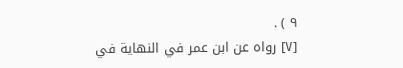٩ ) .
[٧] رواه عن ابن عمر في النهاية في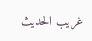غريب الحديث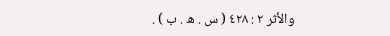والأثر ٢ : ٤٢٨ ( س . ه . ب ) .